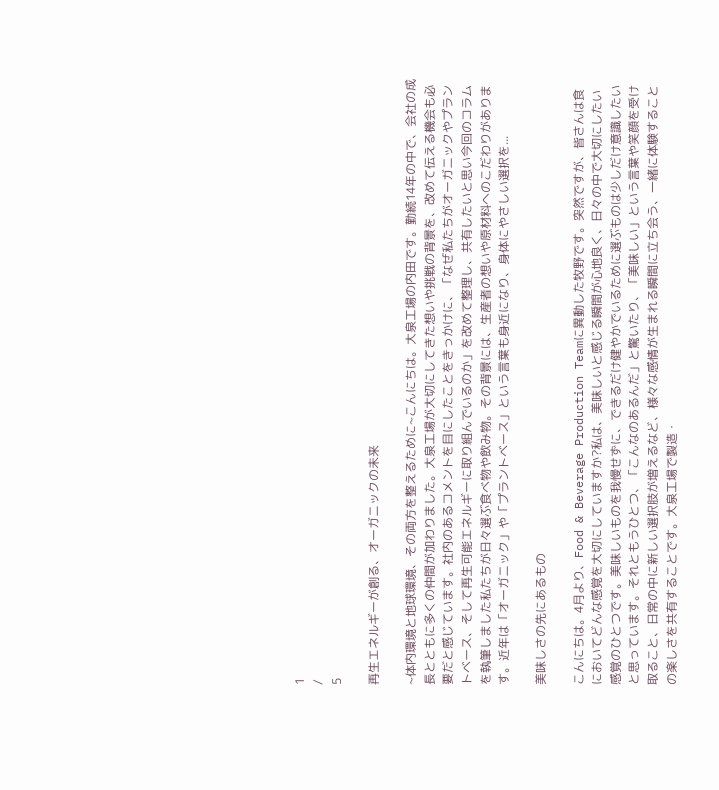1
/
5

再生エネルギーが創る、オーガニックの未来

~体内環境と地球環境、その両方を整えるために~こんにちは。大泉工場の内田です。勤続14年の中で、会社の成長とともに多くの仲間が加わりました。大泉工場が大切にしてきた想いや挑戦の背景を、改めて伝える機会も必要だと感じています。社内のあるコメントを目にしたことをきっかけに、「なぜ私たちがオーガニックやプラントベース、そして再生可能エネルギーに取り組んでいるのか」を改めて整理し、共有したいと思い今回のコラムを執筆しました私たちが日々選ぶ食べ物や飲み物。その背景には、生産者の想いや原材料へのこだわりがあります。近年は「オーガニック」や「プラントベース」という言葉も身近になり、身体にやさしい選択を...

美味しさの先にあるもの

こんにちは。4月より、Food & Beverage Production Teamに異動した牧野です。突然ですが、皆さんは食においてどんな感覚を大切にしていますか?私は、美味しいと感じる瞬間が心地良く、日々の中で大切にしたい感覚のひとつです。美味しいものを我慢せずに、できるだけ健やかでいるために選ぶものは少しだけ意識したいと思っています。それともうひとつ、「こんなのあるんだ」と驚いたり、「美味しい」という言葉や笑顔を受け取ること、日常の中に新しい選択肢が増えるなど、様々な感情が生まれる瞬間に立ち会う、一緒に体験することの楽しさを共有することです。大泉工場で製造・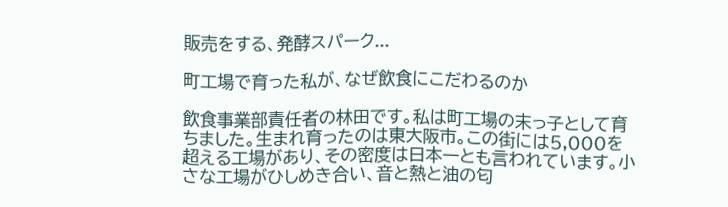販売をする、発酵スパーク...

町工場で育った私が、なぜ飲食にこだわるのか

飲食事業部責任者の林田です。私は町工場の末っ子として育ちました。生まれ育ったのは東大阪市。この街には5,000を超える工場があり、その密度は日本一とも言われています。小さな工場がひしめき合い、音と熱と油の匂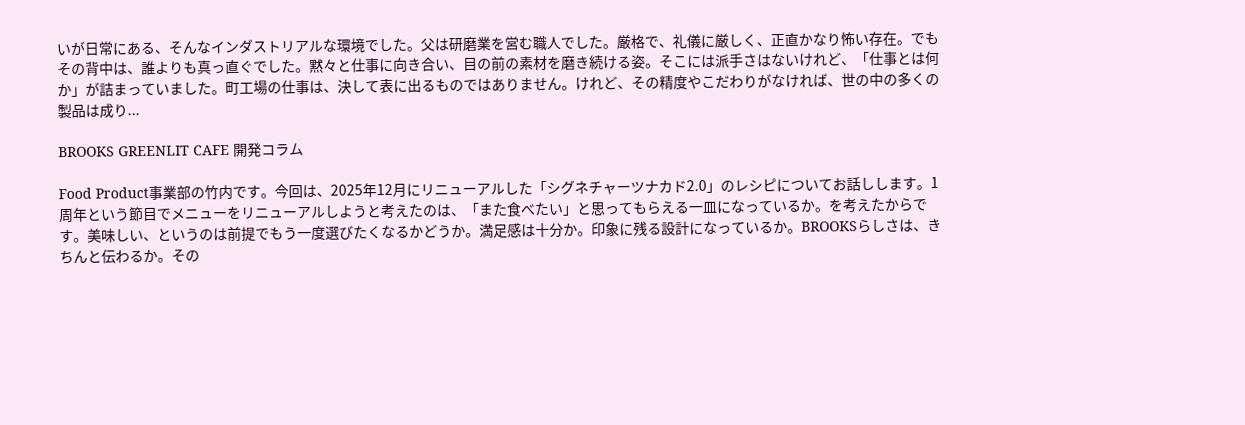いが日常にある、そんなインダストリアルな環境でした。父は研磨業を営む職人でした。厳格で、礼儀に厳しく、正直かなり怖い存在。でもその背中は、誰よりも真っ直ぐでした。黙々と仕事に向き合い、目の前の素材を磨き続ける姿。そこには派手さはないけれど、「仕事とは何か」が詰まっていました。町工場の仕事は、決して表に出るものではありません。けれど、その精度やこだわりがなければ、世の中の多くの製品は成り...

BROOKS GREENLIT CAFE 開発コラム

Food Product事業部の竹内です。今回は、2025年12月にリニューアルした「シグネチャーツナカド2.0」のレシピについてお話しします。1周年という節目でメニューをリニューアルしようと考えたのは、「また食べたい」と思ってもらえる一皿になっているか。を考えたからです。美味しい、というのは前提でもう一度選びたくなるかどうか。満足感は十分か。印象に残る設計になっているか。BROOKSらしさは、きちんと伝わるか。その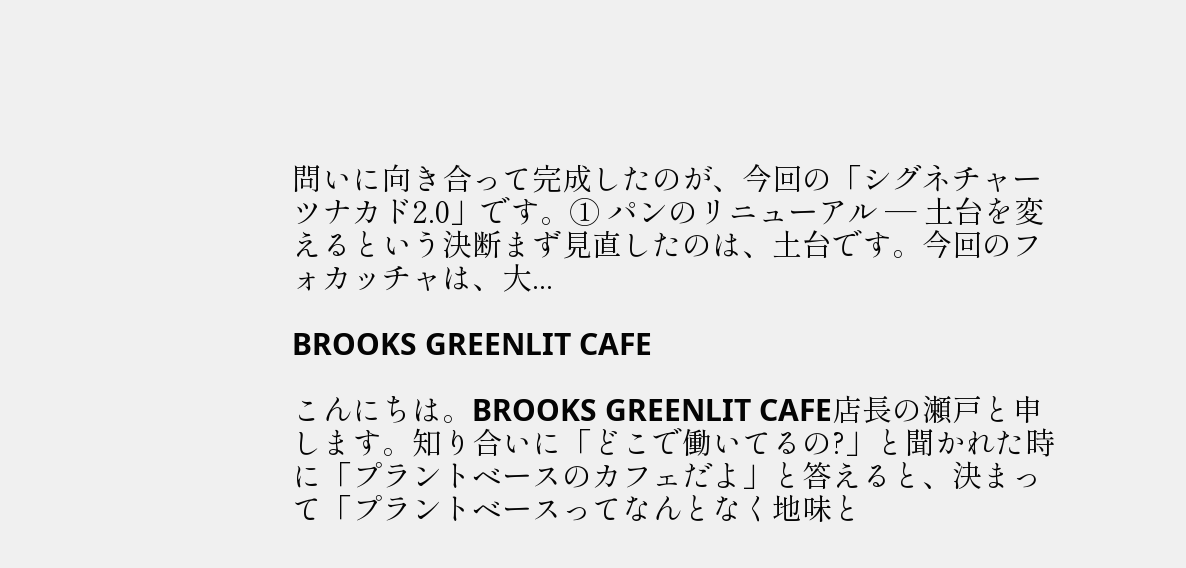問いに向き合って完成したのが、今回の「シグネチャーツナカド2.0」です。① パンのリニューアル ― 土台を変えるという決断まず見直したのは、土台です。今回のフォカッチャは、大...

BROOKS GREENLIT CAFE

こんにちは。BROOKS GREENLIT CAFE店長の瀬戸と申します。知り合いに「どこで働いてるの?」と聞かれた時に「プラントベースのカフェだよ」と答えると、決まって「プラントベースってなんとなく地味と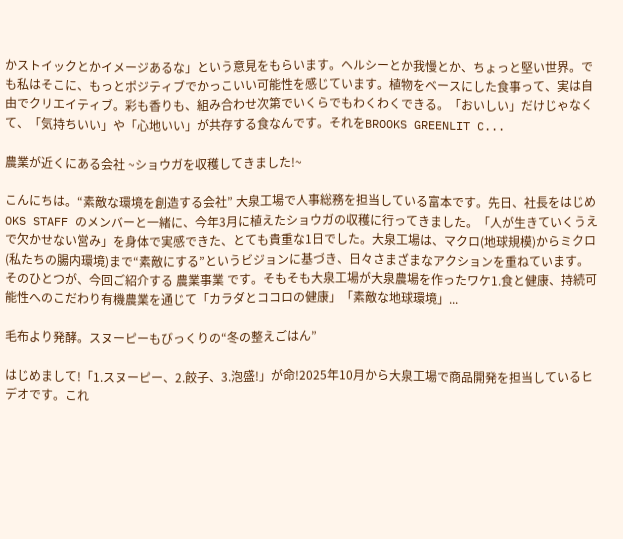かストイックとかイメージあるな」という意見をもらいます。ヘルシーとか我慢とか、ちょっと堅い世界。でも私はそこに、もっとポジティブでかっこいい可能性を感じています。植物をベースにした食事って、実は自由でクリエイティブ。彩も香りも、組み合わせ次第でいくらでもわくわくできる。「おいしい」だけじゃなくて、「気持ちいい」や「心地いい」が共存する食なんです。それをBROOKS GREENLIT C...

農業が近くにある会社 ~ショウガを収穫してきました!~

こんにちは。“素敵な環境を創造する会社” 大泉工場で人事総務を担当している富本です。先日、社長をはじめ OKS STAFF のメンバーと一緒に、今年3月に植えたショウガの収穫に行ってきました。「人が生きていくうえで欠かせない営み」を身体で実感できた、とても貴重な1日でした。大泉工場は、マクロ(地球規模)からミクロ(私たちの腸内環境)まで“素敵にする”というビジョンに基づき、日々さまざまなアクションを重ねています。そのひとつが、今回ご紹介する 農業事業 です。そもそも大泉工場が大泉農場を作ったワケ1.食と健康、持続可能性へのこだわり有機農業を通じて「カラダとココロの健康」「素敵な地球環境」...

毛布より発酵。スヌーピーもびっくりの“冬の整えごはん”

はじめまして!「1.スヌーピー、2.餃子、3.泡盛!」が命!2025年10月から大泉工場で商品開発を担当しているヒデオです。これ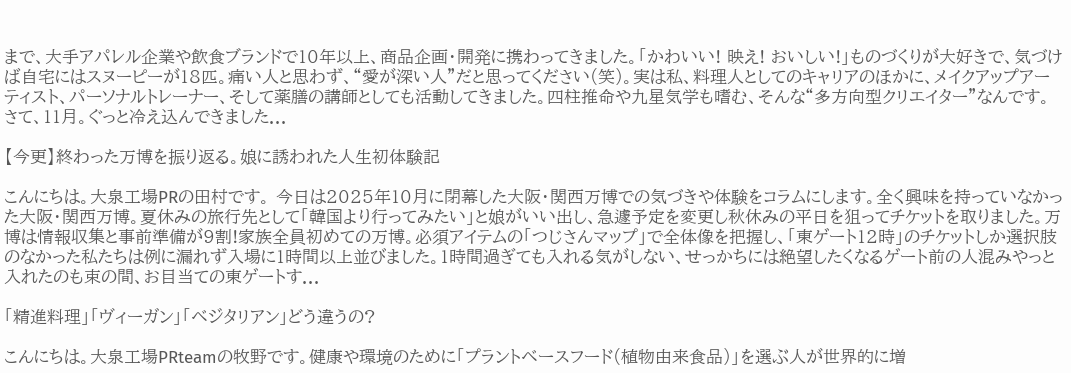まで、大手アパレル企業や飲食ブランドで10年以上、商品企画・開発に携わってきました。「かわいい! 映え! おいしい!」ものづくりが大好きで、気づけば自宅にはスヌーピーが18匹。痛い人と思わず、“愛が深い人”だと思ってください(笑)。実は私、料理人としてのキャリアのほかに、メイクアップアーティスト、パーソナルトレーナー、そして薬膳の講師としても活動してきました。四柱推命や九星気学も嗜む、そんな“多方向型クリエイター”なんです。さて、11月。ぐっと冷え込んできました...

【今更】終わった万博を振り返る。娘に誘われた人生初体験記

こんにちは。大泉工場PRの田村です。 今日は2025年10月に閉幕した大阪・関西万博での気づきや体験をコラムにします。全く興味を持っていなかった大阪・関西万博。夏休みの旅行先として「韓国より行ってみたい」と娘がいい出し、急遽予定を変更し秋休みの平日を狙ってチケットを取りました。万博は情報収集と事前準備が9割!家族全員初めての万博。必須アイテムの「つじさんマップ」で全体像を把握し、「東ゲート12時」のチケットしか選択肢のなかった私たちは例に漏れず入場に1時間以上並びました。1時間過ぎても入れる気がしない、せっかちには絶望したくなるゲート前の人混みやっと入れたのも束の間、お目当ての東ゲートす...

「精進料理」「ヴィーガン」「ベジタリアン」どう違うの?

こんにちは。大泉工場PRteamの牧野です。健康や環境のために「プラントベースフード(植物由来食品)」を選ぶ人が世界的に増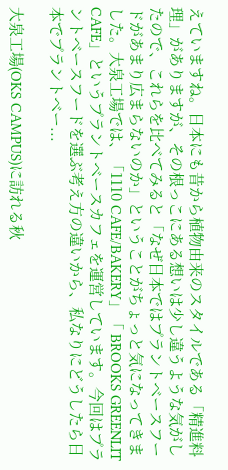えていますね。日本にも昔から植物由来のスタイルである「精進料理」がありますが、その根っこにある想いは少し違うような気がしたので、これらを比べてみると「なぜ日本ではプラントベースフードがあまり広まらないのか」ということがちょっと気になってきました。大泉工場では、「1110 CAFE/BAKERY」「 BROOKS GREENLIT CAFE」というプラントベースカフェを運営しています。今回はプラントベースフードを選ぶ考え方の違いから、私なりにどうしたら日本でプラントベー...

大泉工場(OKS CAMPUS)に訪れる秋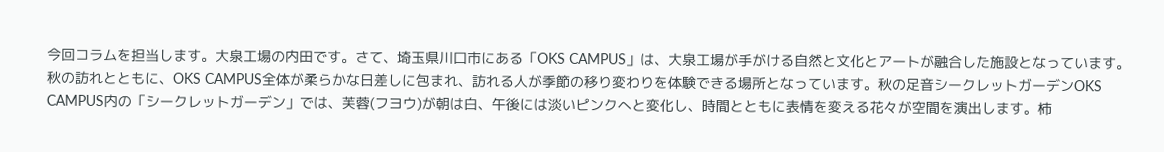今回コラムを担当します。大泉工場の内田です。さて、埼玉県川口市にある「OKS CAMPUS」は、大泉工場が手がける自然と文化とアートが融合した施設となっています。秋の訪れとともに、OKS CAMPUS全体が柔らかな日差しに包まれ、訪れる人が季節の移り変わりを体験できる場所となっています。秋の足音シークレットガーデンOKS CAMPUS内の「シークレットガーデン」では、芙蓉(フヨウ)が朝は白、午後には淡いピンクへと変化し、時間とともに表情を変える花々が空間を演出します。柿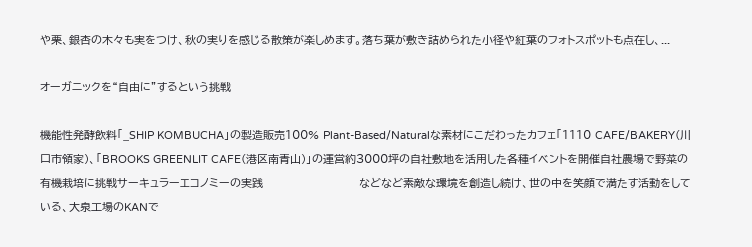や栗、銀杏の木々も実をつけ、秋の実りを感じる散策が楽しめます。落ち葉が敷き詰められた小径や紅葉のフォトスポットも点在し、...

オーガニックを“自由に”するという挑戦

機能性発酵飲料「_SHIP KOMBUCHA」の製造販売100% Plant-Based/Naturalな素材にこだわったカフェ「1110 CAFE/BAKERY(川口市領家)、「BROOKS GREENLIT CAFE(港区南青山)」の運営約3000坪の自社敷地を活用した各種イベントを開催自社農場で野菜の有機栽培に挑戦サーキュラーエコノミーの実践                        などなど素敵な環境を創造し続け、世の中を笑顔で満たす活動をしている、大泉工場のKANで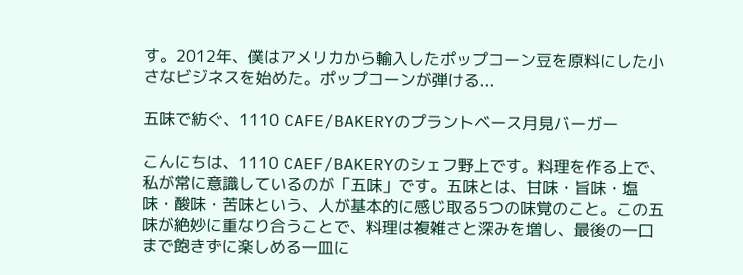す。2012年、僕はアメリカから輸入したポップコーン豆を原料にした小さなビジネスを始めた。ポップコーンが弾ける...

五味で紡ぐ、1110 CAFE/BAKERYのプラントベース月見バーガー

こんにちは、1110 CAEF/BAKERYのシェフ野上です。料理を作る上で、私が常に意識しているのが「五味」です。五味とは、甘味・旨味・塩味・酸味・苦味という、人が基本的に感じ取る5つの味覚のこと。この五味が絶妙に重なり合うことで、料理は複雑さと深みを増し、最後の一口まで飽きずに楽しめる一皿に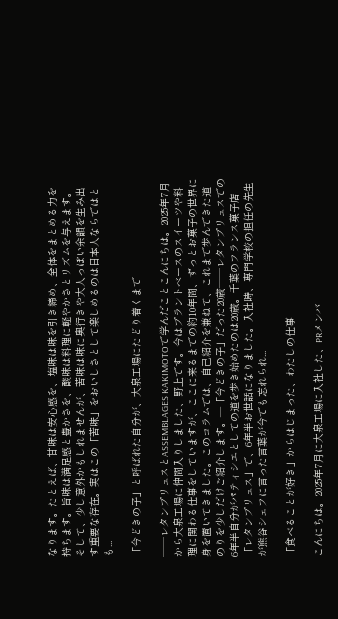なります。たとえば、甘味は安心感を、塩味は味を引き締め、全体をまとめる力を持ちます。旨味は満足感と豊かさを、酸味は料理に軽やかさとリズムを与えます。そして、少し意外かもしれませんが、苦味は味に奥行きや大人っぽい余韻を生み出す重要な存在。実はこの「苦味」をおいしさとして楽しめるのは日本人ならではとも...

「今どきの子」と呼ばれた自分が、大泉工場にたどり着くまで

──レタンプリュスとASSEMBLAGES KAKIMOTOで学んだことこんにちは。2025年7月から大泉工場に仲間入りしました、野上です。今はプラントベースのスイーツや料理に関わる仕事をしていますが、ここに来るまでの約10年間、ずっとお菓子の世界に身を置いてきました。このコラムでは、自己紹介を兼ねて、これまで歩んできた道のりを少しだけご紹介します。—「今どきの子」だった20歳──レタンプリュスでの6年半自分がパティシエとしての道を歩き始めたのは20歳。千葉のフランス菓子店「レタンプリュス」で、6年半お世話になりました。入社時、専門学校の担任の先生が熊谷シェフに言った言葉が今でも忘れられ...

「食べることが好き」からはじまった、わたしの仕事

こんにちは。2025年7月に大泉工場に入社した、PRメンバ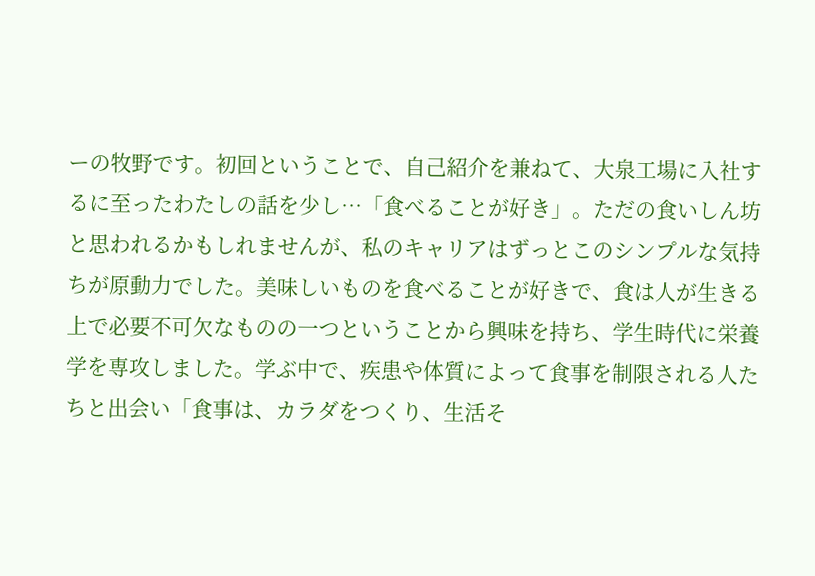ーの牧野です。初回ということで、自己紹介を兼ねて、大泉工場に入社するに至ったわたしの話を少し…「食べることが好き」。ただの食いしん坊と思われるかもしれませんが、私のキャリアはずっとこのシンプルな気持ちが原動力でした。美味しいものを食べることが好きで、食は人が生きる上で必要不可欠なものの一つということから興味を持ち、学生時代に栄養学を専攻しました。学ぶ中で、疾患や体質によって食事を制限される人たちと出会い「食事は、カラダをつくり、生活そ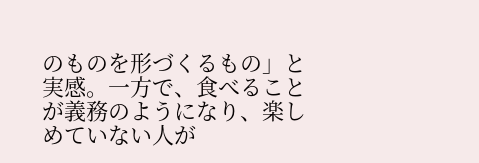のものを形づくるもの」と実感。一方で、食べることが義務のようになり、楽しめていない人が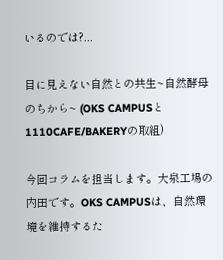いるのでは?...

目に見えない自然との共生~自然酵母のちから~ (OKS CAMPUSと1110CAFE/BAKERYの取組)

今回コラムを担当します。大泉工場の内田です。OKS CAMPUSは、自然環境を維持するた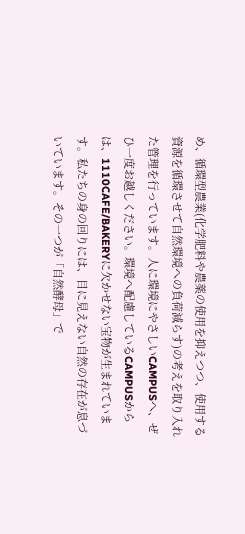め、循環型農業(化学肥料や農薬の使用を抑えつつ、使用する資源を循環させて自然環境への負荷減らす)の考えを取り入れた管理を行っています。人に環境にやさしいCAMPUSへ、ぜひ一度お越しください。環境へ配慮しているCAMPUSからは、1110CAFE/BAKERYに欠かせない宝物が生まれています。私たちの身の回りには、目に見えない自然の存在が息づいています。その一つが「自然酵母」で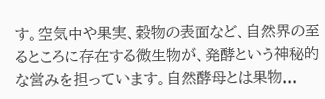す。空気中や果実、穀物の表面など、自然界の至るところに存在する微生物が、発酵という神秘的な営みを担っています。自然酵母とは果物...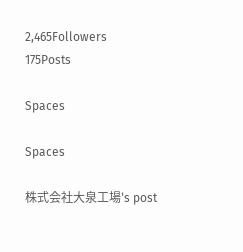2,465Followers
175Posts

Spaces

Spaces

株式会社大泉工場's post